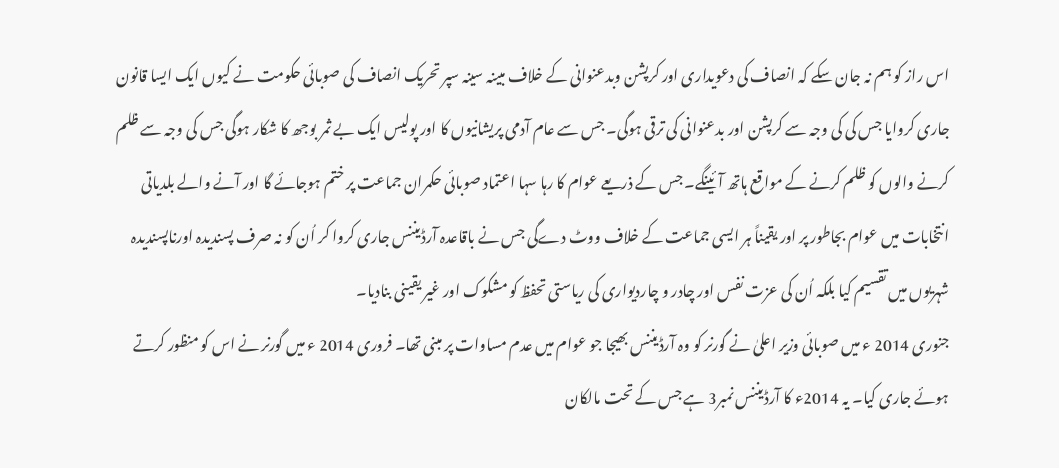اس راز کو ہم نہ جان سکے کہ انصاف کی دعویداری اور کرپشن وبدعنوانی کے خلاف مبینہ سینہ سپر تحریک انصاف کی صوبائی حکومت نے کیوں ایک ایسا قانون جاری کروایا جس کی کی وجہ سے کرپشن اور بدعنوانی کی ترقی ہوگی۔ جس سے عام آدمی پریشانیوں کا اور پولیس ایک بے ثمر بوجھ کا شکار ہوگی جس کی وجہ سے ظلم کرنے والوں کو ظلم کرنے کے مواقع ہاتھ آئینگے۔ جس کے ذریعے عوام کا رہا سہا اعتماد صوبائی حکمران جماعت پر ختم ہوجائے گا اور آنے والے بلدیاتی انتخابات میں عوام بجاطور پر اور یقیناً ہر ایسی جماعت کے خلاف ووٹ دےگی جس نے باقاعدہ آرڈیننس جاری کروا کر اُن کو نہ صرف پسندیدہ اورناپسندیدہ شہریوں میں تقسیم کیا بلکہ اُن کی عزت نفس اور چادر و چاردیواری کی ریاستی تحفظ کو مشکوک اور غیر یقینی بنادیا۔
جنوری 2014 ء میں صوبائی وزیر اعلیٰ نے گورنر کو وہ آرڈیننس بھیجا جو عوام میں عدم مساوات پر مبنی تھا۔ فروری 2014 ء میں گورنر نے اس کو منظور کرتے ہوئے جاری کیا۔ یہ 2014ء کا آرڈیننس نمبر3 ہے جس کے تحت مالکان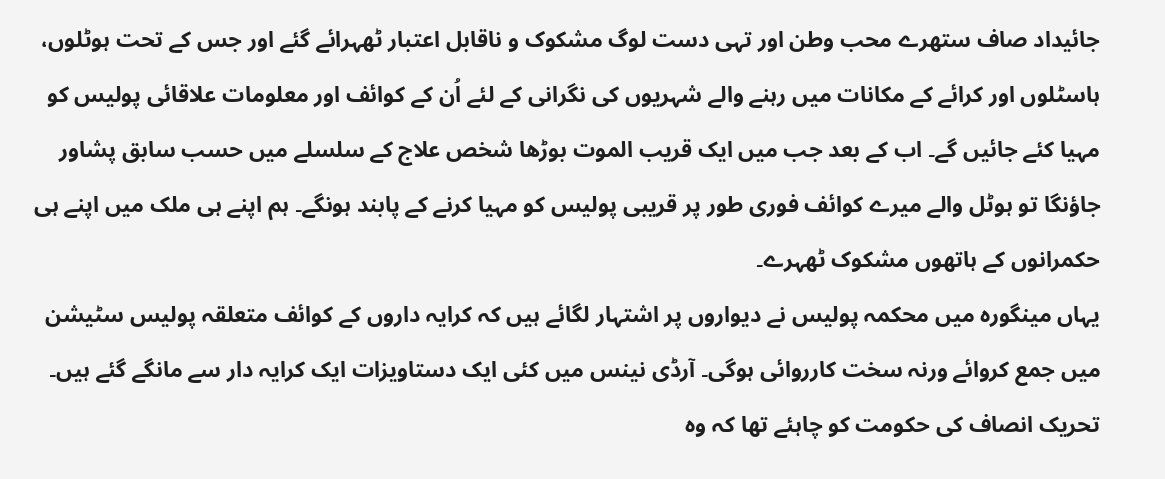جائیداد صاف ستھرے محب وطن اور تہی دست لوگ مشکوک و ناقابل اعتبار ٹھہرائے گئے اور جس کے تحت ہوٹلوں، ہاسٹلوں اور کرائے کے مکانات میں رہنے والے شہریوں کی نگرانی کے لئے اُن کے کوائف اور معلومات علاقائی پولیس کو مہیا کئے جائیں گے۔ اب کے بعد جب میں ایک قریب الموت بوڑھا شخص علاج کے سلسلے میں حسب سابق پشاور جاؤنگا تو ہوٹل والے میرے کوائف فوری طور پر قریبی پولیس کو مہیا کرنے کے پابند ہونگے۔ ہم اپنے ہی ملک میں اپنے ہی حکمرانوں کے ہاتھوں مشکوک ٹھہرے۔
یہاں مینگورہ میں محکمہ پولیس نے دیواروں پر اشتہار لگائے ہیں کہ کرایہ داروں کے کوائف متعلقہ پولیس سٹیشن میں جمع کروائے ورنہ سخت کارروائی ہوگی۔ آرڈی نینس میں کئی ایک دستاویزات ایک کرایہ دار سے مانگے گئے ہیں۔ تحریک انصاف کی حکومت کو چاہئے تھا کہ وہ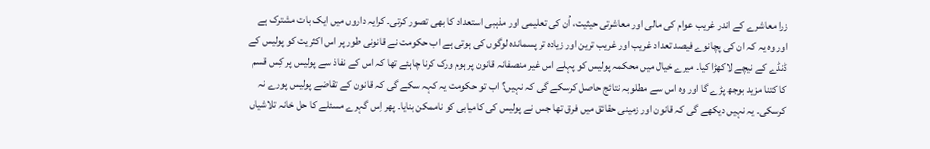زرا معاشرے کے اندر غریب عوام کی مالی اور معاشرتی حیثیت، اُن کی تعلیمی اور مذہبی استعداد کا بھی تصور کرتی۔ کرایہ داروں میں ایک بات مشترک ہے اور وہ یہ کہ ان کی پچانوے فیصد تعداد غریب اور غریب ترین اور زیادہ تر پسماندہ لوگوں کی ہوتی ہے اب حکومت نے قانونی طور پر اس اکثریت کو پولیس کے ڈنڈے کے نیچے لاکھڑا کیا۔ میرے خیال میں محکمہ پولیس کو پہلے اس غیر منصفانہ قانون پر ہوم ورک کرنا چاہئے تھا کہ اس کے نفاذ سے پولیس پر کِس قسم کا کتنا مزید بوجھ پڑے گا اور وہ اس سے مطلوبہ نتائج حاصل کرسکے گی کہ نہیں؟ اب تو حکومت یہ کہہ سکے گی کہ قانون کے تقاضے پولیس پورے نہ کرسکی۔ یہ نہیں دیکھے گی کہ قانون اور زمینی حقائق میں فرق تھا جس نے پولیس کی کامیابی کو ناممکن بنایا۔ پھر اِس گہرے مسئلے کا حل خانہ تلاشیاں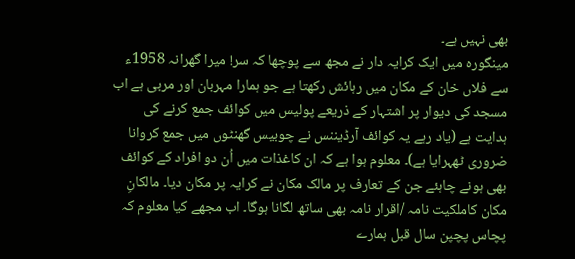بھی نہیں ہے۔
مینگورہ میں ایک کرایہ دار نے مجھ سے پوچھا کہ سر! میرا گھرانہ 1958ء سے فلاں خان کے مکان میں رہائش رکھتا ہے جو ہمارا مہربان اور مربی ہے اب مسجد کی دیوار پر اشتہار کے ذریعے پولیس میں کوائف جمع کرنے کی ہدایت ہے (یاد رہے یہ کوائف آرڈیننس نے چوبیس گھنٹوں میں جمع کروانا ضروری ٹھہرایا ہے)۔ معلوم ہوا ہے کہ ان کاغذات میں اُن دو افراد کے کوائف بھی ہونے چاہئے جن کے تعارف پر مالک مکان نے کرایہ پر مکان دیا۔ مالکانِ مکان کاملکیت نامہ /اقرار نامہ بھی ساتھ لگانا ہوگا۔ اب مجھے کیا معلوم کہ پچاس پچپن سال قبل ہمارے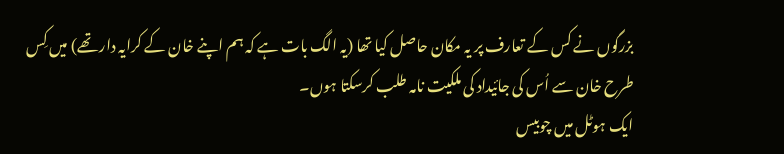بزرگوں نے کس کے تعارف پر یہ مکان حاصل کیا تھا (یہ الگ بات ہے کہ ہم اپنے خان کے کرایہ دار تھے) میں کِس طرح خان سے اُس کی جائیداد کی ملکیت نامہ طلب کرسکتا ہوں۔
ایک ہوٹل میں چوبیس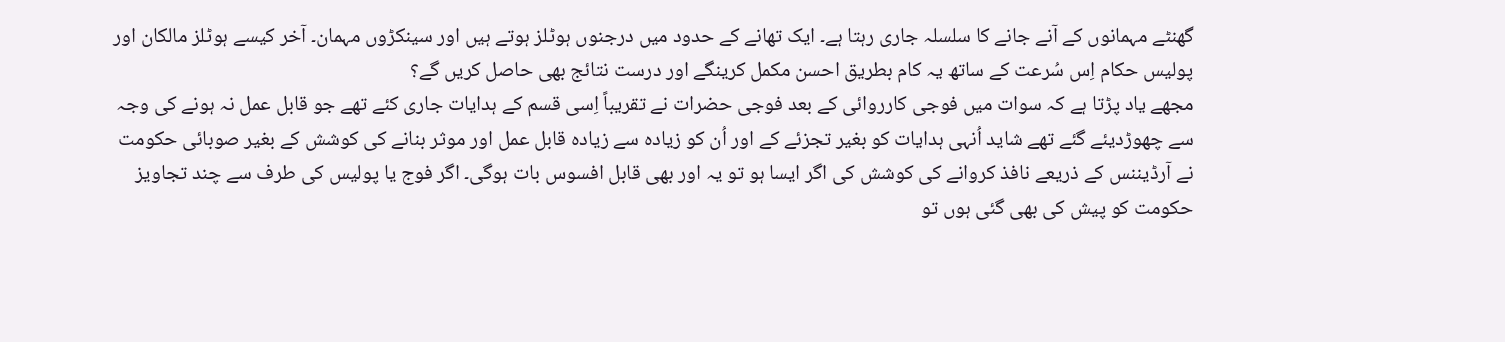گھنٹے مہمانوں کے آنے جانے کا سلسلہ جاری رہتا ہے۔ ایک تھانے کے حدود میں درجنوں ہوٹلز ہوتے ہیں اور سینکڑوں مہمان۔ آخر کیسے ہوٹلز مالکان اور پولیس حکام اِس سُرعت کے ساتھ یہ کام بطریق احسن مکمل کرینگے اور درست نتائج بھی حاصل کریں گے؟
مجھے یاد پڑتا ہے کہ سوات میں فوجی کارروائی کے بعد فوجی حضرات نے تقریباً اِسی قسم کے ہدایات جاری کئے تھے جو قابل عمل نہ ہونے کی وجہ سے چھوڑدیئے گئے تھے شاید اُنہی ہدایات کو بغیر تجزئے کے اور اُن کو زیادہ سے زیادہ قابل عمل اور موثر بنانے کی کوشش کے بغیر صوبائی حکومت نے آرڈیننس کے ذریعے نافذ کروانے کی کوشش کی اگر ایسا ہو تو یہ اور بھی قابل افسوس بات ہوگی۔ اگر فوج یا پولیس کی طرف سے چند تجاویز حکومت کو پیش کی بھی گئی ہوں تو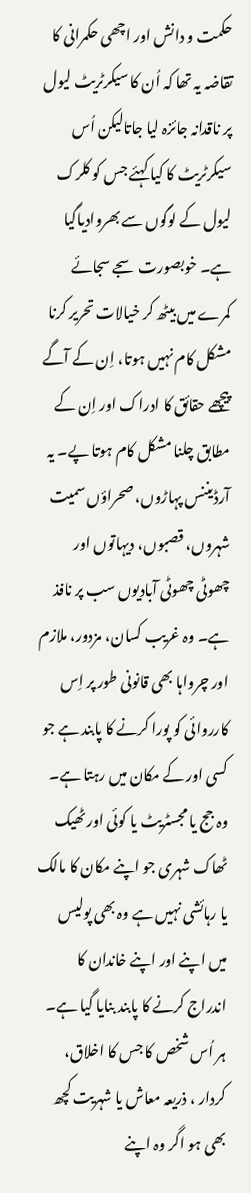حکمت و دانش اور اچھی حکمرانی کا تقاضہ یہ تھا کہ اُن کا سیکرٹریٹ لیول پر ناقدانہ جائزہ لیا جاتالیکن اُس سیکرٹریٹ کا کیا کہئے جس کو کلرک لیول کے لوگوں سے بھروادیاگیا ہے۔ خوبصورت سجے سجائے کمرے میں بیٹھ کر خیالات تحریر کرنا مشکل کام نہیں ہوتا، اِن کے آگے پیچھے حقائق کا ادراک اور اِن کے مطابق چلنا مشکل کام ہوتا پے۔ یہ آرڈیننس پہاڑوں، صحراؤں سمیت شہروں، قصبوں، دیہاتوں اور چھوٹی چھوٹی آبادیوں سب پر نافذ ہے۔ وہ غریب کسان، مزدور، ملازم اور چرواہا بھی قانونی طور پر اِس کارروائی کو پورا کرنے کا پابند ہے جو کسی اور کے مکان میں رہتا ہے۔ وہ جج یا مجسٹریٹ یا کوئی اور ٹھیک ٹھاک شہری جو اپنے مکان کا مالک یا رہائشی نہیں ہے وہ بھی پولیس میں اپنے اور اپنے خاندان کا اندراج کرنے کا پابند بنایا گیا ہے۔ ہر اُس شخص کا جس کا اخلاق، کردار ، ذریعہ معاش یا شہریت کچھ بھی ہو اگر وہ اپنے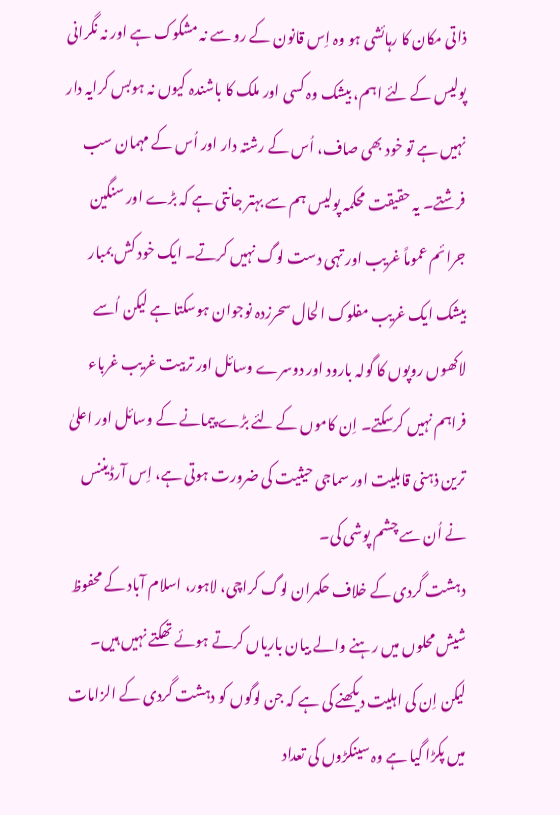ذاتی مکان کا رہائشی ہو وہ اِس قانون کے رو سے نہ مشکوک ہے اور نہ نگرانی پولیس کے لئے اہم، بیشک وہ کسی اور ملک کا باشندہ کیوں نہ ہوبس کرایہ دار نہیں ہے تو خود بھی صاف، اُس کے رشتہ دار اور اُس کے مہمان سب فرشتے۔ یہ حقیقت محکمہ پولیس ہم سے بہتر جانتی ہے کہ بڑے اور سنگین جرائم عموماً غریب اور تہی دست لوگ نہیں کرتے۔ ایک خود کش بمبار بیشک ایک غریب مفلوک الحال سحرزدہ نوجوان ہوسکتا ہے لیکن اُسے لاکھوں روپوں کا گولہ بارود اور دوسرے وسائل اور تربیت غریب غرباء فراہم نہیں کرسکتے۔ اِن کاموں کے لئے بڑے پیمانے کے وسائل اور اعلیٰ ترین ذہنی قابلیت اور سماجی حیثیت کی ضرورت ہوتی ہے، اِس آرڈیننس نے اُن سے چشم پوشی کی۔
دہشت گردی کے خلاف حکمران لوگ کراچی، لاہور، اسلام آباد کے محفوظ شیش محلوں میں رہنے والے بیان باریاں کرتے ہوئے تھکتے نہیں ہیں۔ لیکن اِن کی اہلیت دیکھنے کی ہے کہ جن لوگوں کو دہشت گردی کے الزامات میں پکڑا گیا ہے وہ سینکڑوں کی تعداد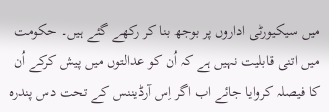میں سیکیورٹی اداروں پر بوجھ بنا کر رکھے گئے ہیں۔ حکومت میں اتنی قابلیت نہیں ہے کہ اُن کو عدالتوں میں پیش کرکے اُن کا فیصلہ کروایا جائے اب اگر اِس آرڈیننس کے تحت دس پندرہ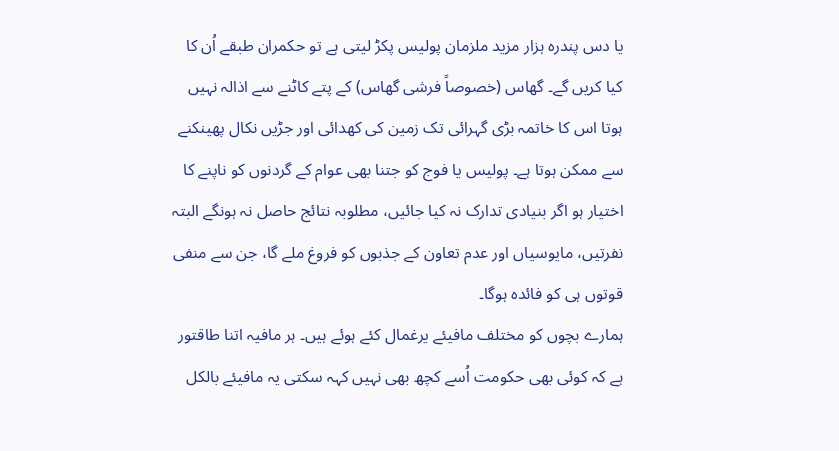یا دس پندرہ ہزار مزید ملزمان پولیس پکڑ لیتی ہے تو حکمران طبقے اُن کا کیا کریں گے۔ گھاس (خصوصاً فرشی گھاس) کے پتے کاٹنے سے اذالہ نہیں ہوتا اس کا خاتمہ بڑی گہرائی تک زمین کی کھدائی اور جڑیں نکال پھینکنے سے ممکن ہوتا ہے۔ پولیس یا فوج کو جتنا بھی عوام کے گردنوں کو ناپنے کا اختیار ہو اگر بنیادی تدارک نہ کیا جائیں، مطلوبہ نتائج حاصل نہ ہونگے البتہ نفرتیں، مایوسیاں اور عدم تعاون کے جذبوں کو فروغ ملے گا، جن سے منفی قوتوں ہی کو فائدہ ہوگا۔
ہمارے بچوں کو مختلف مافیئے یرغمال کئے ہوئے ہیں۔ ہر مافیہ اتنا طاقتور ہے کہ کوئی بھی حکومت اُسے کچھ بھی نہیں کہہ سکتی یہ مافیئے بالکل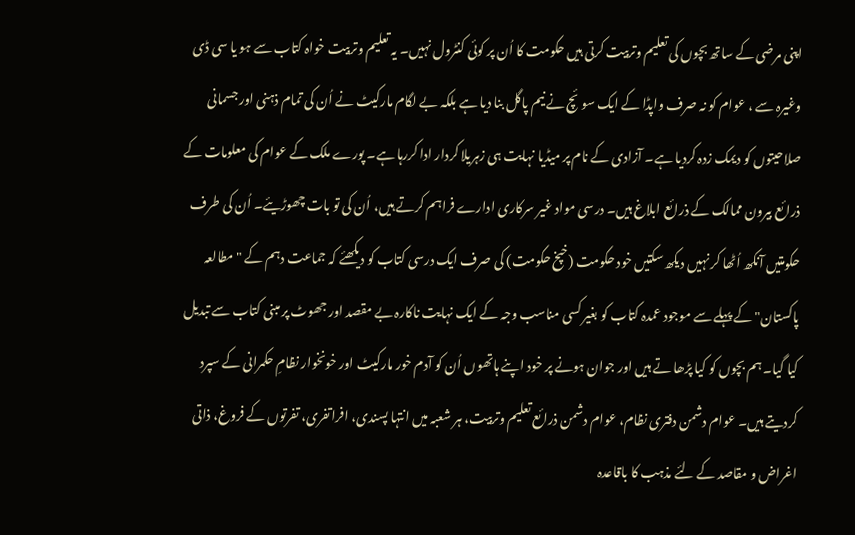اپنی مرضی کے ساتھ بچوں کی تعلیم وتربیت کرتی ہیں حکومت کا اُن پر کوئی کنٹرول نہیں۔ یہ تعلیم وتربیت خواہ کتاب سے ہو یا سی ڈی وغیرہ سے ، عوام کو نہ صرف واپڈا کے ایک سوئچ نے نیم پاگل بنا دیا ہے بلکہ بے لگام مارکیٹ نے اُن کی تمام ذہنی اور جسمانی صلاحیتوں کو دیمک زدہ کردیا ہے۔ آزادی کے نام پر میڈیا نہایت ہی زہریلا کردار ادا کررہا ہے۔ پورے ملک کے عوام کی معلومات کے ذرائع بیرون ممالک کے ذرائع ابلاغ ہیں۔ درسی مواد غیر سرکاری ادارے فراہم کرتے ہیں، اُن کی تو بات چھوڑیئے۔ اُن کی طرف حکومتیں آنکھ اُٹھا کر نہیں دیکھ سکتیں خود حکومت (خپخ حکومت) کی صرف ایک درسی کتاب کو دیکھئے کہ جماعت دہم کے "مطالعہ پاکستان" کے پہلے سے موجود عمدہ کتاب کو بغیر کسی مناسب وجہ کے ایک نہایت ناکارہ بے مقصد اور جھوٹ پر مبنی کتاب سے تبدیل کیا گیا۔ ہم بچوں کو کیا پڑھا تے ہیں اور جوان ہونے پر خود اپنے ہاتھوں اُن کو آدم خور مارکیٹ اور خونخوار نظامِ حکمرانی کے سپرد کردیتے ہیں۔ عوام دشمن دفتری نظام، عوام دشمن ذرائع تعلیم وتربیت، ہر شعبہ میں انتہا پسندی، افراتفری، تفرتوں کے فروغ، ذاتی اغراض و مقاصد کے لئے مذہب کا باقاعدہ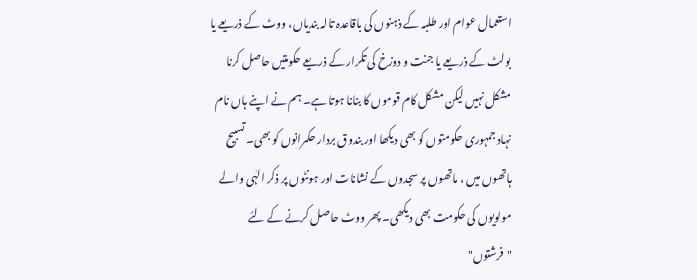استعمال عوام اور طلبہ کے ذہنوں کی باقاعدہ تالہ بندیاں، ووٹ کے ذریعے یا بولٹ کے ذریعے یا جنت و دوزخ کی تکرار کے ذریعے حکومتیں حاصل کرنا مشکل نہیں لیکن مشکل کام قوموں کا بنانا ہوتا ہے۔ ہم نے اپنے ہاں نام نہاد جمہوری حکومتوں کو بھی دیکھا اور بندوق بردار حکمرانوں کو بھی۔ تسبیح ہاتھوں میں ، ماتھوں پر سجدوں کے نشانات اور ہونٹوں پر ذکر الہٰی والے مولویوں کی حکومت بھی دیکھی۔ پھر ووٹ حاصل کرنے کے لئے "فرشتوں"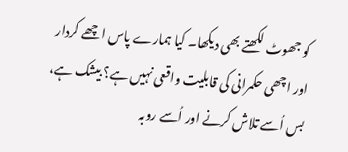کو جھوٹ لکھتے بھی دیکھا۔ کیا ہمارے پاس اچھے کردار اور اچھی حکمرانی کی قابلیت واقعی نہیں ہے؟ بیشک ہے، بس اُسے تلاش کرنے اور اُسے روبہ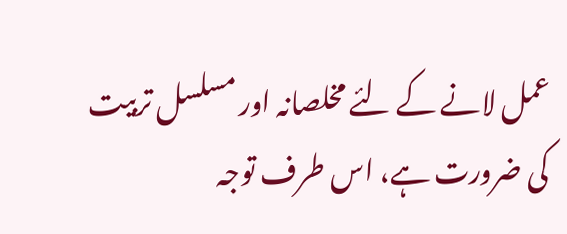عمل لانے کے لئے مخلصانہ اور مسلسل تربیت کی ضرورت ہے، اس طرف توجہ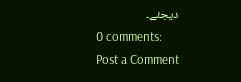دیجئے۔
0 comments:
Post a Comment